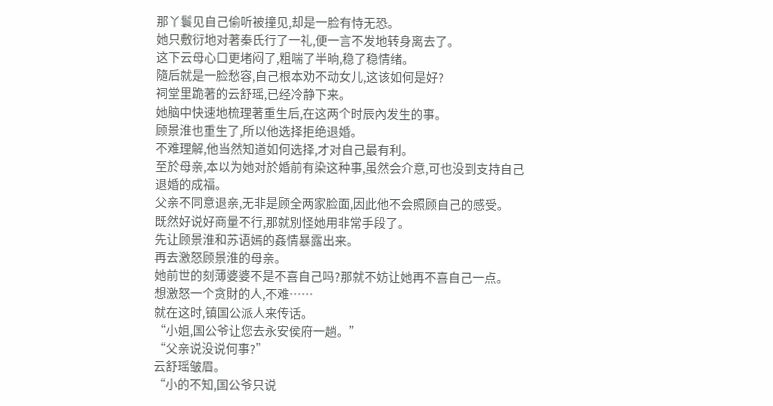那丫鬟见自己偷听被撞见,却是一脸有恃无恐。
她只敷衍地对著秦氏行了一礼,便一言不发地转身离去了。
这下云母心口更堵闷了,粗喘了半晌,稳了稳情绪。
隨后就是一脸愁容,自己根本劝不动女儿,这该如何是好?
祠堂里跪著的云舒瑶,已经冷静下来。
她脑中快速地梳理著重生后,在这两个时辰內发生的事。
顾景淮也重生了,所以他选择拒绝退婚。
不难理解,他当然知道如何选择,才对自己最有利。
至於母亲,本以为她对於婚前有染这种事,虽然会介意,可也没到支持自己退婚的成福。
父亲不同意退亲,无非是顾全两家脸面,因此他不会照顾自己的感受。
既然好说好商量不行,那就別怪她用非常手段了。
先让顾景淮和苏语嫣的姦情暴露出来。
再去激怒顾景淮的母亲。
她前世的刻薄婆婆不是不喜自己吗?那就不妨让她再不喜自己一点。
想激怒一个贪財的人,不难……
就在这时,镇国公派人来传话。
“小姐,国公爷让您去永安侯府一趟。”
“父亲说没说何事?”
云舒瑶皱眉。
“小的不知,国公爷只说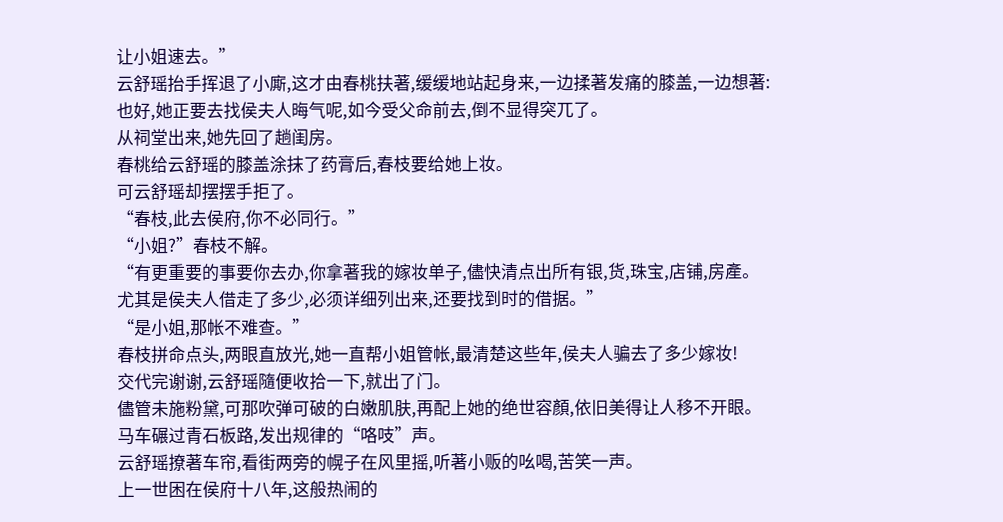让小姐速去。”
云舒瑶抬手挥退了小廝,这才由春桃扶著,缓缓地站起身来,一边揉著发痛的膝盖,一边想著:
也好,她正要去找侯夫人晦气呢,如今受父命前去,倒不显得突兀了。
从祠堂出来,她先回了趟闺房。
春桃给云舒瑶的膝盖涂抹了药膏后,春枝要给她上妆。
可云舒瑶却摆摆手拒了。
“春枝,此去侯府,你不必同行。”
“小姐?”春枝不解。
“有更重要的事要你去办,你拿著我的嫁妆单子,儘快清点出所有银,货,珠宝,店铺,房產。
尤其是侯夫人借走了多少,必须详细列出来,还要找到时的借据。”
“是小姐,那帐不难查。”
春枝拼命点头,两眼直放光,她一直帮小姐管帐,最清楚这些年,侯夫人骗去了多少嫁妆!
交代完谢谢,云舒瑶隨便收拾一下,就出了门。
儘管未施粉黛,可那吹弹可破的白嫩肌肤,再配上她的绝世容顏,依旧美得让人移不开眼。
马车碾过青石板路,发出规律的“咯吱”声。
云舒瑶撩著车帘,看街两旁的幌子在风里摇,听著小贩的吆喝,苦笑一声。
上一世困在侯府十八年,这般热闹的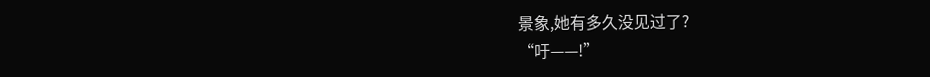景象,她有多久没见过了?
“吁——!”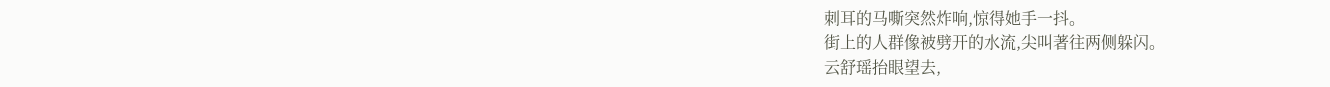刺耳的马嘶突然炸响,惊得她手一抖。
街上的人群像被劈开的水流,尖叫著往两侧躲闪。
云舒瑶抬眼望去,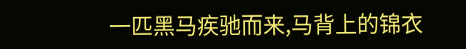一匹黑马疾驰而来,马背上的锦衣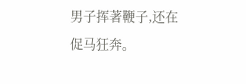男子挥著鞭子,还在促马狂奔。